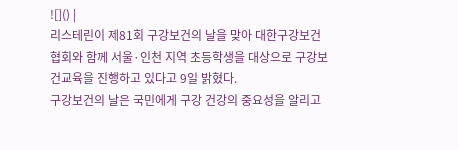![]() |
리스테린이 제81회 구강보건의 날을 맞아 대한구강보건협회와 함께 서울·인천 지역 초등학생을 대상으로 구강보건교육을 진행하고 있다고 9일 밝혔다.
구강보건의 날은 국민에게 구강 건강의 중요성을 알리고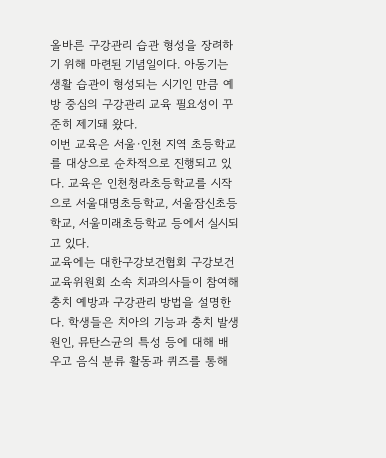올바른 구강관리 습관 형성을 장려하기 위해 마련된 기념일이다. 아동기는 생활 습관이 형성되는 시기인 만큼 예방 중심의 구강관리 교육 필요성이 꾸준히 제기돼 왔다.
이번 교육은 서울·인천 지역 초등학교를 대상으로 순차적으로 진행되고 있다. 교육은 인천청라초등학교를 시작으로 서울대명초등학교, 서울잠신초등학교, 서울미래초등학교 등에서 실시되고 있다.
교육에는 대한구강보건협회 구강보건교육위원회 소속 치과의사들이 참여해 충치 예방과 구강관리 방법을 설명한다. 학생들은 치아의 기능과 충치 발생 원인, 뮤탄스균의 특성 등에 대해 배우고 음식 분류 활동과 퀴즈를 통해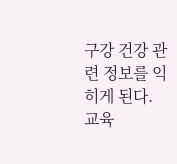구강 건강 관련 정보를 익히게 된다.
교육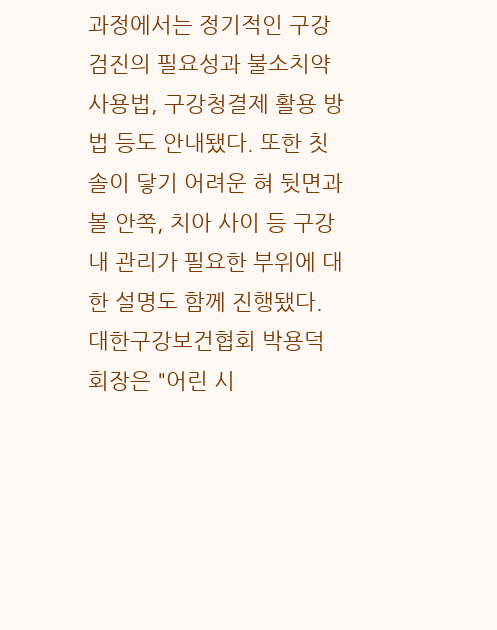과정에서는 정기적인 구강검진의 필요성과 불소치약 사용법, 구강청결제 활용 방법 등도 안내됐다. 또한 칫솔이 닿기 어려운 혀 뒷면과 볼 안쪽, 치아 사이 등 구강 내 관리가 필요한 부위에 대한 설명도 함께 진행됐다.
대한구강보건협회 박용덕 회장은 "어린 시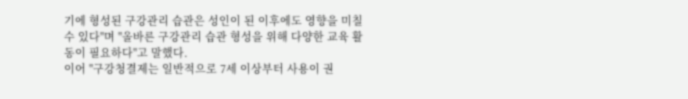기에 형성된 구강관리 습관은 성인이 된 이후에도 영향을 미칠 수 있다"며 "올바른 구강관리 습관 형성을 위해 다양한 교육 활동이 필요하다"고 말했다.
이어 "구강청결제는 일반적으로 7세 이상부터 사용이 권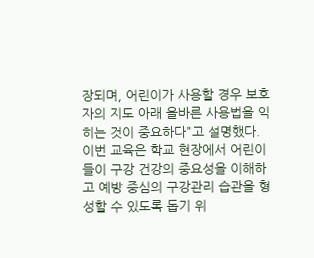장되며, 어린이가 사용할 경우 보호자의 지도 아래 올바른 사용법을 익히는 것이 중요하다"고 설명했다.
이번 교육은 학교 현장에서 어린이들이 구강 건강의 중요성을 이해하고 예방 중심의 구강관리 습관을 형성할 수 있도록 돕기 위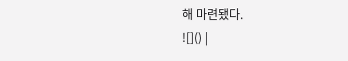해 마련됐다.
![]() |